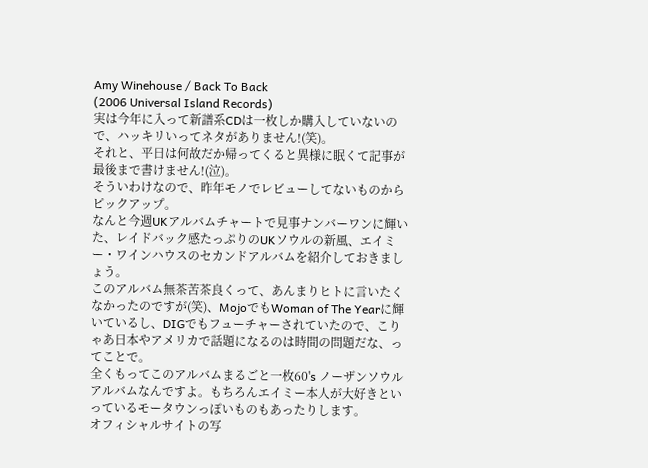Amy Winehouse / Back To Back
(2006 Universal Island Records)
実は今年に入って新譜系CDは一枚しか購入していないので、ハッキリいってネタがありません!(笑)。
それと、平日は何故だか帰ってくると異様に眠くて記事が最後まで書けません!(泣)。
そういわけなので、昨年モノでレビューしてないものからピックアップ。
なんと今週UKアルバムチャートで見事ナンバーワンに輝いた、レイドバック感たっぷりのUKソウルの新風、エイミー・ワインハウスのセカンドアルバムを紹介しておきましょう。
このアルバム無茶苦茶良くって、あんまりヒトに言いたくなかったのですが(笑)、MojoでもWoman of The Yearに輝いているし、DIGでもフューチャーされていたので、こりゃあ日本やアメリカで話題になるのは時間の問題だな、ってことで。
全くもってこのアルバムまるごと一枚60's ノーザンソウルアルバムなんですよ。もちろんエイミー本人が大好きといっているモータウンっぽいものもあったりします。
オフィシャルサイトの写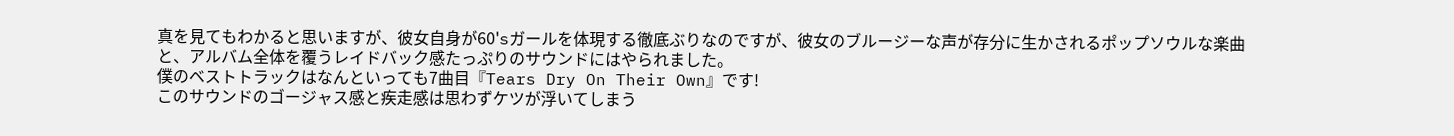真を見てもわかると思いますが、彼女自身が60'sガールを体現する徹底ぶりなのですが、彼女のブルージーな声が存分に生かされるポップソウルな楽曲と、アルバム全体を覆うレイドバック感たっぷりのサウンドにはやられました。
僕のベストトラックはなんといっても7曲目『Tears Dry On Their Own』です!
このサウンドのゴージャス感と疾走感は思わずケツが浮いてしまう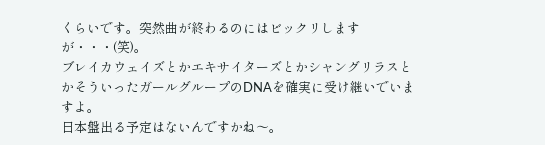くらいです。突然曲が終わるのにはビックリしますが・・・(笑)。
ブレイカウェイズとかエキサイターズとかシャングリラスとかそういったガールグループのDNAを確実に受け継いでいますよ。
日本盤出る予定はないんですかね〜。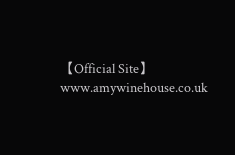【Official Site】
www.amywinehouse.co.uk